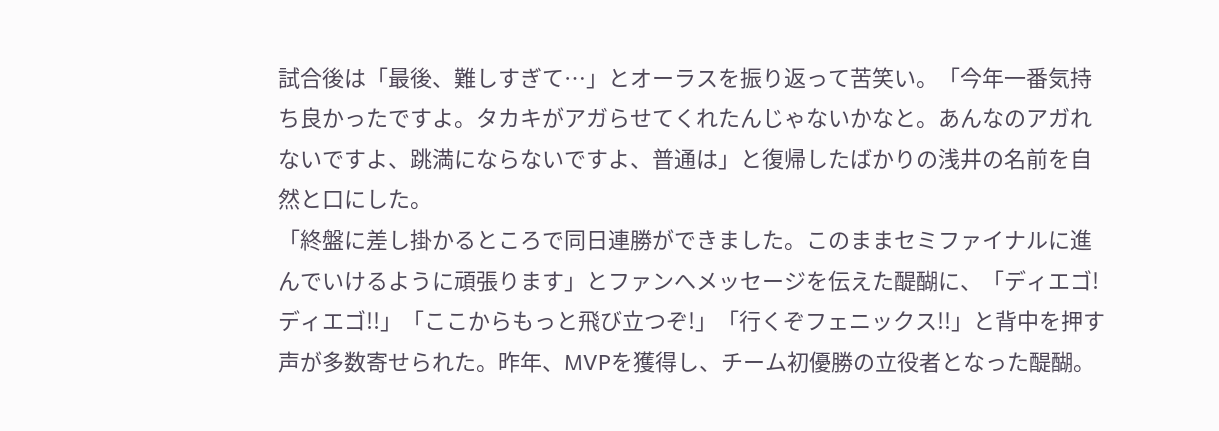試合後は「最後、難しすぎて…」とオーラスを振り返って苦笑い。「今年一番気持ち良かったですよ。タカキがアガらせてくれたんじゃないかなと。あんなのアガれないですよ、跳満にならないですよ、普通は」と復帰したばかりの浅井の名前を自然と口にした。
「終盤に差し掛かるところで同日連勝ができました。このままセミファイナルに進んでいけるように頑張ります」とファンへメッセージを伝えた醍醐に、「ディエゴ!ディエゴ!!」「ここからもっと飛び立つぞ!」「行くぞフェニックス!!」と背中を押す声が多数寄せられた。昨年、MVPを獲得し、チーム初優勝の立役者となった醍醐。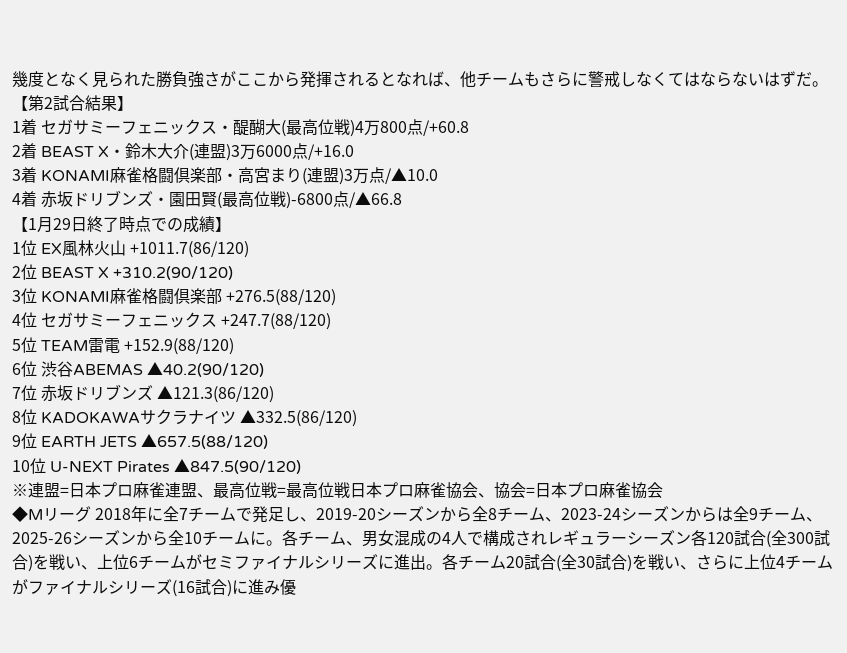幾度となく見られた勝負強さがここから発揮されるとなれば、他チームもさらに警戒しなくてはならないはずだ。
【第2試合結果】
1着 セガサミーフェニックス・醍醐大(最高位戦)4万800点/+60.8
2着 BEAST X・鈴木大介(連盟)3万6000点/+16.0
3着 KONAMI麻雀格闘倶楽部・高宮まり(連盟)3万点/▲10.0
4着 赤坂ドリブンズ・園田賢(最高位戦)-6800点/▲66.8
【1月29日終了時点での成績】
1位 EX風林火山 +1011.7(86/120)
2位 BEAST X +310.2(90/120)
3位 KONAMI麻雀格闘倶楽部 +276.5(88/120)
4位 セガサミーフェニックス +247.7(88/120)
5位 TEAM雷電 +152.9(88/120)
6位 渋谷ABEMAS ▲40.2(90/120)
7位 赤坂ドリブンズ ▲121.3(86/120)
8位 KADOKAWAサクラナイツ ▲332.5(86/120)
9位 EARTH JETS ▲657.5(88/120)
10位 U-NEXT Pirates ▲847.5(90/120)
※連盟=日本プロ麻雀連盟、最高位戦=最高位戦日本プロ麻雀協会、協会=日本プロ麻雀協会
◆Mリーグ 2018年に全7チームで発足し、2019-20シーズンから全8チーム、2023-24シーズンからは全9チーム、2025-26シーズンから全10チームに。各チーム、男女混成の4人で構成されレギュラーシーズン各120試合(全300試合)を戦い、上位6チームがセミファイナルシリーズに進出。各チーム20試合(全30試合)を戦い、さらに上位4チームがファイナルシリーズ(16試合)に進み優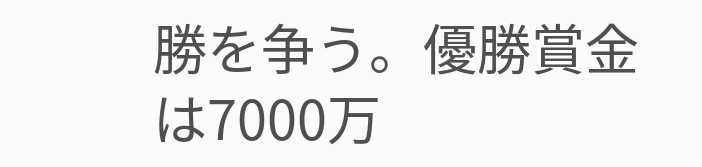勝を争う。優勝賞金は7000万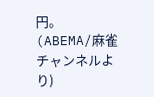円。
(ABEMA/麻雀チャンネルより)